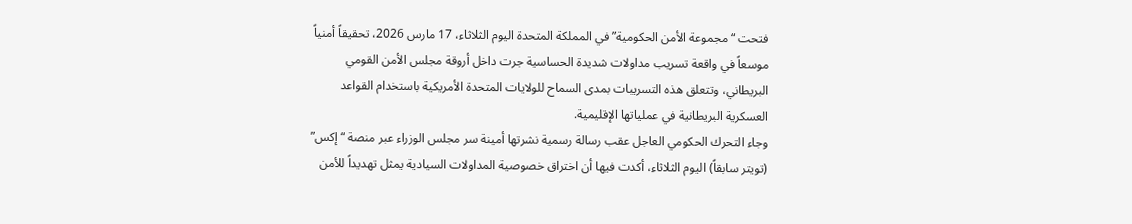فتحت “مجموعة الأمن الحكومية” في المملكة المتحدة اليوم الثلاثاء، 17 مارس 2026، تحقيقاً أمنياً موسعاً في واقعة تسريب مداولات شديدة الحساسية جرت داخل أروقة مجلس الأمن القومي البريطاني، وتتعلق هذه التسريبات بمدى السماح للولايات المتحدة الأمريكية باستخدام القواعد العسكرية البريطانية في عملياتها الإقليمية.
وجاء التحرك الحكومي العاجل عقب رسالة رسمية نشرتها أمينة سر مجلس الوزراء عبر منصة “إكس” (تويتر سابقاً) اليوم الثلاثاء، أكدت فيها أن اختراق خصوصية المداولات السيادية يمثل تهديداً للأمن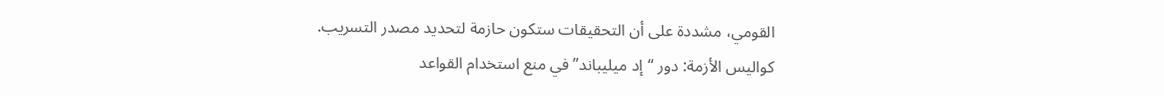القومي، مشددة على أن التحقيقات ستكون حازمة لتحديد مصدر التسريب.
كواليس الأزمة: دور “إد ميليباند” في منع استخدام القواعد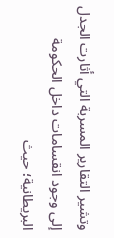وتشير التقارير المسربة التي أثارت الجدل إلى وجود انقسامات داخل الحكومة البريطانية؛ حيث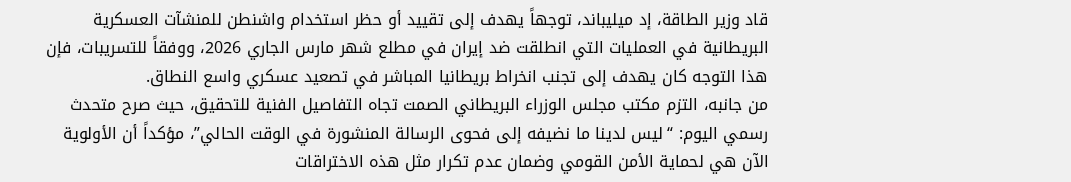قاد وزير الطاقة، إد ميليباند، توجهاً يهدف إلى تقييد أو حظر استخدام واشنطن للمنشآت العسكرية البريطانية في العمليات التي انطلقت ضد إيران في مطلع شهر مارس الجاري 2026، ووفقاً للتسريبات، فإن هذا التوجه كان يهدف إلى تجنب انخراط بريطانيا المباشر في تصعيد عسكري واسع النطاق.
من جانبه، التزم مكتب مجلس الوزراء البريطاني الصمت تجاه التفاصيل الفنية للتحقيق، حيث صرح متحدث رسمي اليوم: “ليس لدينا ما نضيفه إلى فحوى الرسالة المنشورة في الوقت الحالي”، مؤكداً أن الأولوية الآن هي لحماية الأمن القومي وضمان عدم تكرار مثل هذه الاختراقات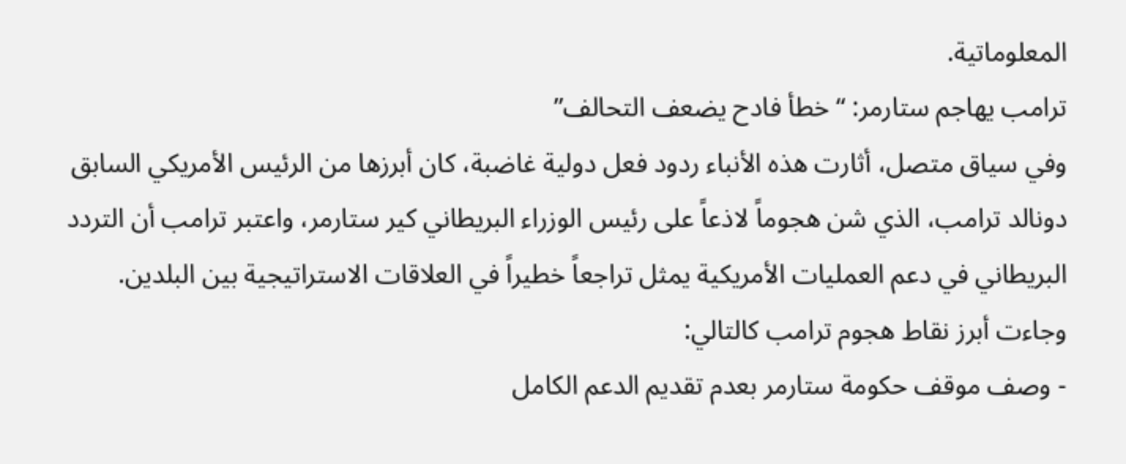المعلوماتية.
ترامب يهاجم ستارمر: “خطأ فادح يضعف التحالف”
وفي سياق متصل، أثارت هذه الأنباء ردود فعل دولية غاضبة، كان أبرزها من الرئيس الأمريكي السابق دونالد ترامب، الذي شن هجوماً لاذعاً على رئيس الوزراء البريطاني كير ستارمر، واعتبر ترامب أن التردد البريطاني في دعم العمليات الأمريكية يمثل تراجعاً خطيراً في العلاقات الاستراتيجية بين البلدين.
وجاءت أبرز نقاط هجوم ترامب كالتالي:
- وصف موقف حكومة ستارمر بعدم تقديم الدعم الكامل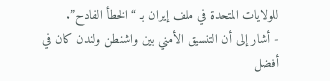للولايات المتحدة في ملف إيران بـ “الخطأ الفادح”.
- أشار إلى أن التنسيق الأمني بين واشنطن ولندن كان في أفضل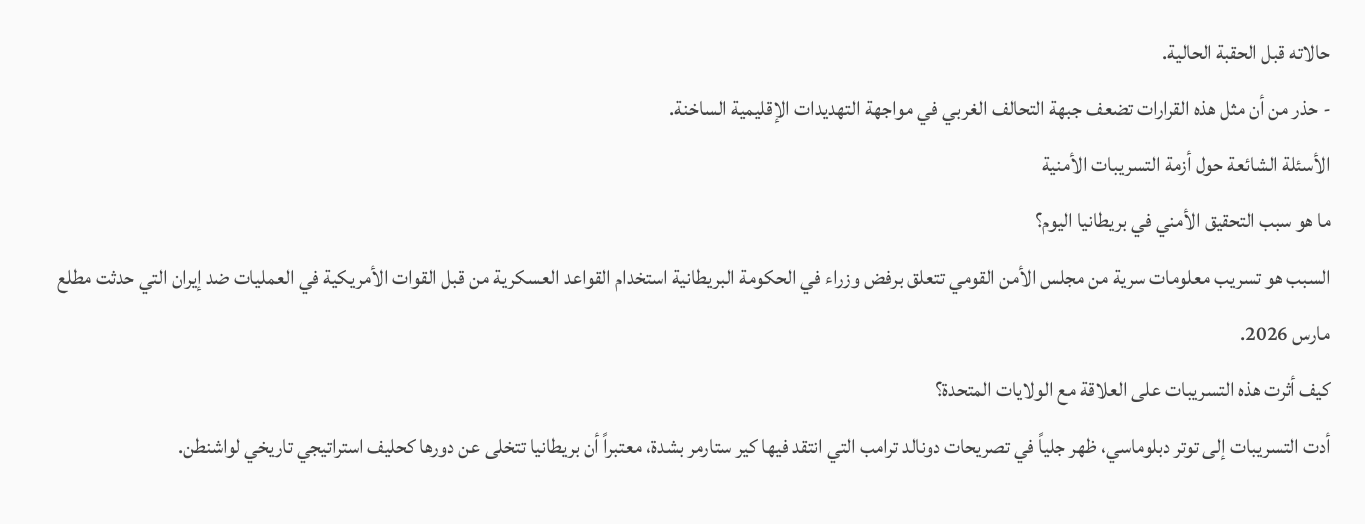حالاته قبل الحقبة الحالية.
- حذر من أن مثل هذه القرارات تضعف جبهة التحالف الغربي في مواجهة التهديدات الإقليمية الساخنة.
الأسئلة الشائعة حول أزمة التسريبات الأمنية
ما هو سبب التحقيق الأمني في بريطانيا اليوم؟
السبب هو تسريب معلومات سرية من مجلس الأمن القومي تتعلق برفض وزراء في الحكومة البريطانية استخدام القواعد العسكرية من قبل القوات الأمريكية في العمليات ضد إيران التي حدثت مطلع مارس 2026.
كيف أثرت هذه التسريبات على العلاقة مع الولايات المتحدة؟
أدت التسريبات إلى توتر دبلوماسي، ظهر جلياً في تصريحات دونالد ترامب التي انتقد فيها كير ستارمر بشدة، معتبراً أن بريطانيا تتخلى عن دورها كحليف استراتيجي تاريخي لواشنطن.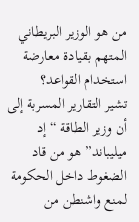من هو الوزير البريطاني المتهم بقيادة معارضة استخدام القواعد؟
تشير التقارير المسربة إلى أن وزير الطاقة “إد ميليباند” هو من قاد الضغوط داخل الحكومة لمنع واشنطن من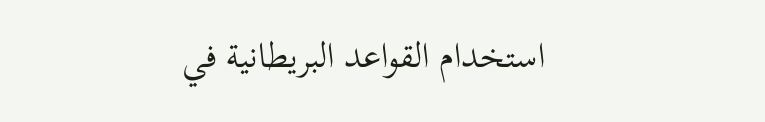استخدام القواعد البريطانية في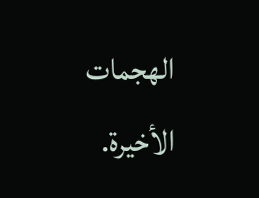الهجمات الأخيرة.